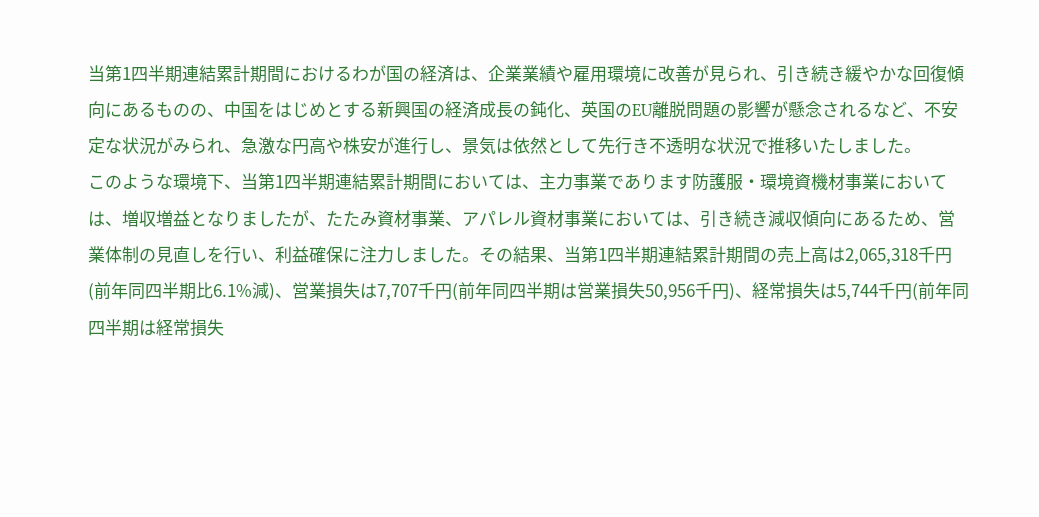当第1四半期連結累計期間におけるわが国の経済は、企業業績や雇用環境に改善が見られ、引き続き緩やかな回復傾向にあるものの、中国をはじめとする新興国の経済成長の鈍化、英国のEU離脱問題の影響が懸念されるなど、不安定な状況がみられ、急激な円高や株安が進行し、景気は依然として先行き不透明な状況で推移いたしました。
このような環境下、当第1四半期連結累計期間においては、主力事業であります防護服・環境資機材事業においては、増収増益となりましたが、たたみ資材事業、アパレル資材事業においては、引き続き減収傾向にあるため、営業体制の見直しを行い、利益確保に注力しました。その結果、当第1四半期連結累計期間の売上高は2,065,318千円(前年同四半期比6.1%減)、営業損失は7,707千円(前年同四半期は営業損失50,956千円)、経常損失は5,744千円(前年同四半期は経常損失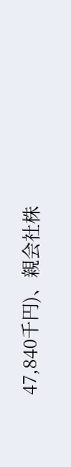47,840千円)、親会社株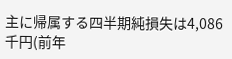主に帰属する四半期純損失は4,086千円(前年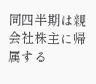同四半期は親会社株主に帰属する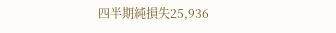四半期純損失25,936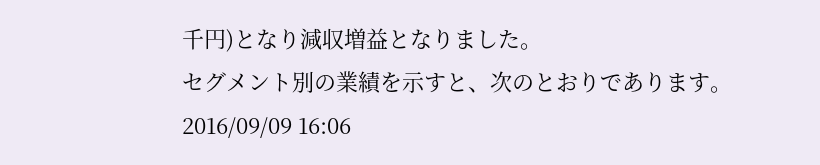千円)となり減収増益となりました。
セグメント別の業績を示すと、次のとおりであります。
2016/09/09 16:06